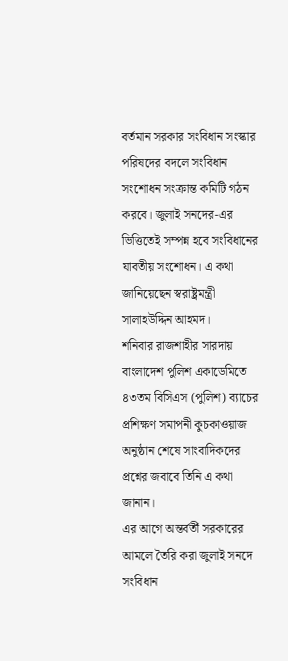বর্তমান সরকার সংবিধান সংস্কার পরিষদের বদলে সংবিধান সংশোধন সংক্রান্ত কমিটি গঠন করবে। জুলাই সনদের-এর ভিত্তিতেই সম্পন্ন হবে সংবিধানের যাবতীয় সংশোধন। এ কথা জানিয়েছেন স্বরাষ্ট্রমন্ত্রী সালাহউদ্দিন আহমদ।
শনিবার রাজশাহীর সারদায় বাংলাদেশ পুলিশ একাডেমিতে ৪৩তম বিসিএস (পুলিশ) ব্যাচের প্রশিক্ষণ সমাপনী কুচকাওয়াজ অনুষ্ঠান শেষে সাংবাদিকদের প্রশ্নের জবাবে তিনি এ কথা জানান।
এর আগে অন্তর্বর্তী সরকারের আমলে তৈরি করা জুলাই সনদে সংবিধান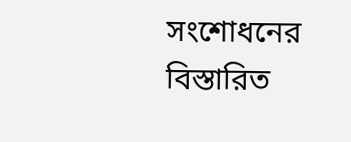সংশোধনের বিস্তারিত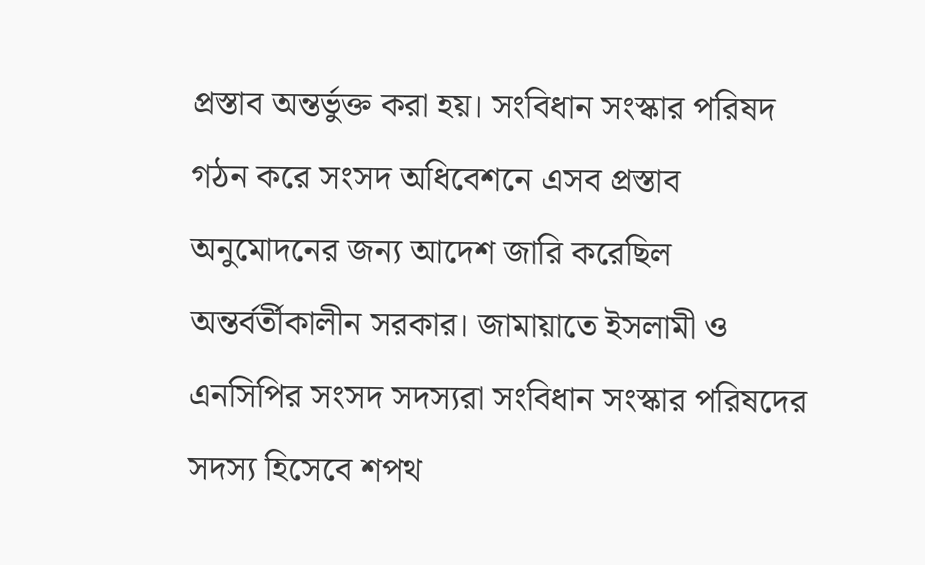প্রস্তাব অন্তর্ভুক্ত করা হয়। সংবিধান সংস্কার পরিষদ গঠন করে সংসদ অধিবেশনে এসব প্রস্তাব অনুমোদনের জন্য আদেশ জারি করেছিল অন্তর্বর্তীকালীন সরকার। জামায়াতে ইসলামী ও এনসিপির সংসদ সদস্যরা সংবিধান সংস্কার পরিষদের সদস্য হিসেবে শপথ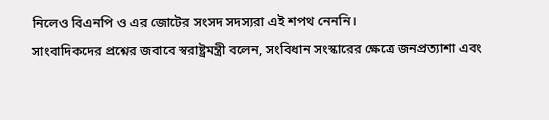নিলেও বিএনপি ও এর জোটের সংসদ সদস্যরা এই শপথ নেননি।
সাংবাদিকদের প্রশ্নের জবাবে স্বরাষ্ট্রমন্ত্রী বলেন, সংবিধান সংস্কারের ক্ষেত্রে জনপ্রত্যাশা এবং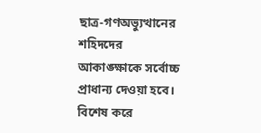ছাত্র-গণঅভ্যুত্থানের শহিদদের আকাঙ্ক্ষাকে সর্বোচ্চ প্রাধান্য দেওয়া হবে। বিশেষ করে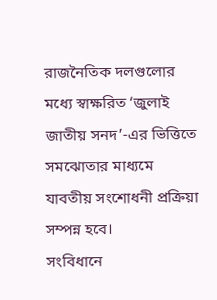রাজনৈতিক দলগুলোর মধ্যে স্বাক্ষরিত ‘জুলাই জাতীয় সনদ’-এর ভিত্তিতে সমঝোতার মাধ্যমে যাবতীয় সংশোধনী প্রক্রিয়া সম্পন্ন হবে।
সংবিধানে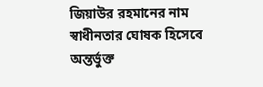জিয়াউর রহমানের নাম স্বাধীনতার ঘোষক হিসেবে অন্তর্ভুক্ত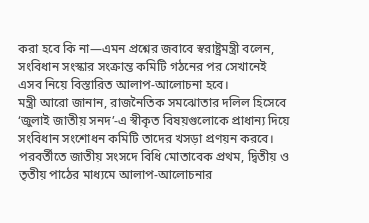করা হবে কি না—এমন প্রশ্নের জবাবে স্বরাষ্ট্রমন্ত্রী বলেন, সংবিধান সংস্কার সংক্রান্ত কমিটি গঠনের পর সেখানেই এসব নিয়ে বিস্তারিত আলাপ-আলোচনা হবে।
মন্ত্রী আরো জানান, রাজনৈতিক সমঝোতার দলিল হিসেবে ‘জুলাই জাতীয় সনদ’-এ স্বীকৃত বিষয়গুলোকে প্রাধান্য দিয়ে সংবিধান সংশোধন কমিটি তাদের খসড়া প্রণয়ন করবে। পরবর্তীতে জাতীয় সংসদে বিধি মোতাবেক প্রথম, দ্বিতীয় ও তৃতীয় পাঠের মাধ্যমে আলাপ-আলোচনার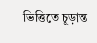ভিত্তিতে চূড়ান্ত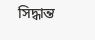সিদ্ধান্ত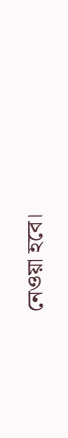নেওয়া হবে।